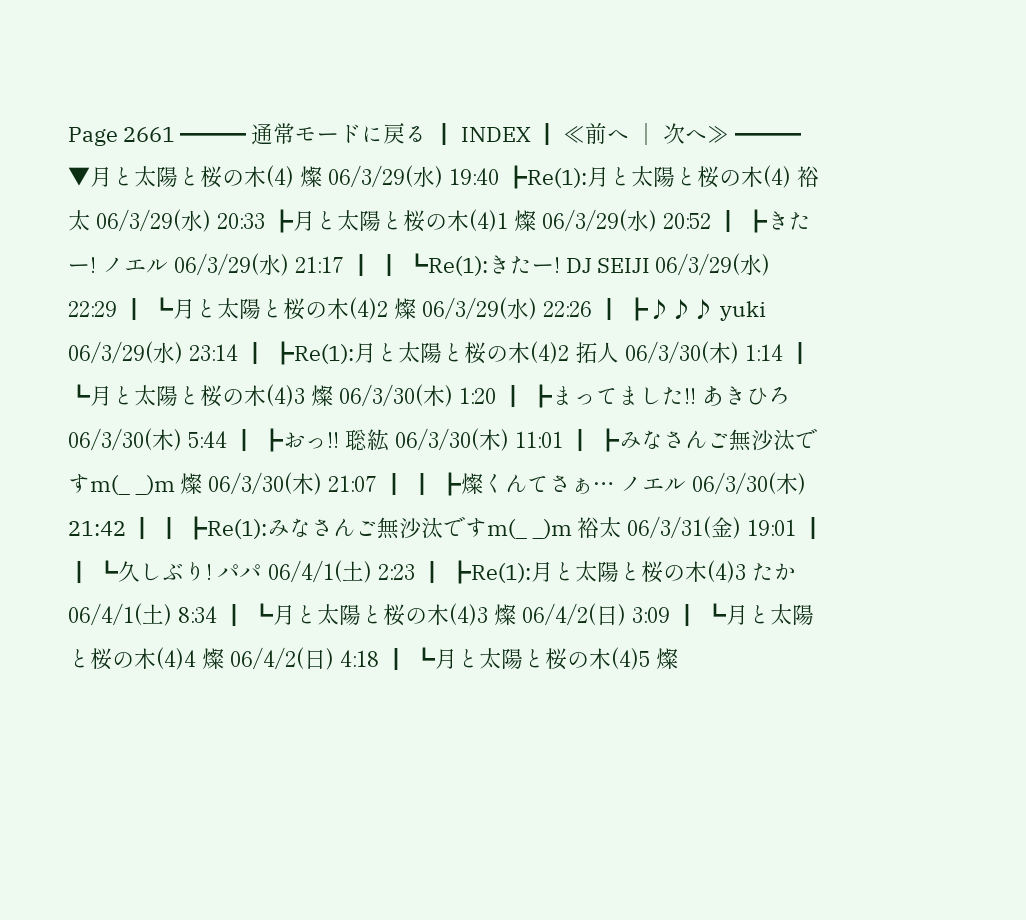Page 2661 ━━━ 通常モードに戻る ┃ INDEX ┃ ≪前へ │ 次へ≫ ━━━ ▼月と太陽と桜の木(4) 燦 06/3/29(水) 19:40 ┣Re(1):月と太陽と桜の木(4) 裕太 06/3/29(水) 20:33 ┣月と太陽と桜の木(4)1 燦 06/3/29(水) 20:52 ┃ ┣きたー! ノエル 06/3/29(水) 21:17 ┃ ┃ ┗Re(1):きたー! DJ SEIJI 06/3/29(水) 22:29 ┃ ┗月と太陽と桜の木(4)2 燦 06/3/29(水) 22:26 ┃ ┣♪♪♪ yuki 06/3/29(水) 23:14 ┃ ┣Re(1):月と太陽と桜の木(4)2 拓人 06/3/30(木) 1:14 ┃ ┗月と太陽と桜の木(4)3 燦 06/3/30(木) 1:20 ┃ ┣まってました!! あきひろ 06/3/30(木) 5:44 ┃ ┣おっ!! 聡紘 06/3/30(木) 11:01 ┃ ┣みなさんご無沙汰ですm(_ _)m 燦 06/3/30(木) 21:07 ┃ ┃ ┣燦くんてさぁ… ノエル 06/3/30(木) 21:42 ┃ ┃ ┣Re(1):みなさんご無沙汰ですm(_ _)m 裕太 06/3/31(金) 19:01 ┃ ┃ ┗久しぶり! パパ 06/4/1(土) 2:23 ┃ ┣Re(1):月と太陽と桜の木(4)3 たか 06/4/1(土) 8:34 ┃ ┗月と太陽と桜の木(4)3 燦 06/4/2(日) 3:09 ┃ ┗月と太陽と桜の木(4)4 燦 06/4/2(日) 4:18 ┃ ┗月と太陽と桜の木(4)5 燦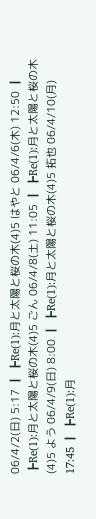06/4/2(日) 5:17 ┃ ┣Re(1):月と太陽と桜の木(4)5 はやと 06/4/6(木) 12:50 ┃ ┣Re(1):月と太陽と桜の木(4)5 ごん 06/4/8(土) 11:05 ┃ ┣Re(1):月と太陽と桜の木(4)5 よう 06/4/9(日) 8:00 ┃ ┣Re(1):月と太陽と桜の木(4)5 拓也 06/4/10(月) 17:45 ┃ ┣Re(1):月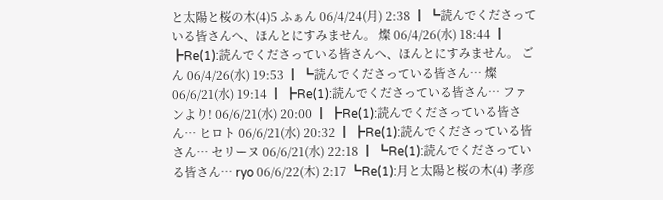と太陽と桜の木(4)5 ふぁん 06/4/24(月) 2:38 ┃ ┗読んでくださっている皆さんへ、ほんとにすみません。 燦 06/4/26(水) 18:44 ┃ ┣Re(1):読んでくださっている皆さんへ、ほんとにすみません。 ごん 06/4/26(水) 19:53 ┃ ┗読んでくださっている皆さん… 燦 06/6/21(水) 19:14 ┃ ┣Re(1):読んでくださっている皆さん… ファンより! 06/6/21(水) 20:00 ┃ ┣Re(1):読んでくださっている皆さん… ヒロト 06/6/21(水) 20:32 ┃ ┣Re(1):読んでくださっている皆さん… セリーヌ 06/6/21(水) 22:18 ┃ ┗Re(1):読んでくださっている皆さん… ryo 06/6/22(木) 2:17 ┗Re(1):月と太陽と桜の木(4) 孝彦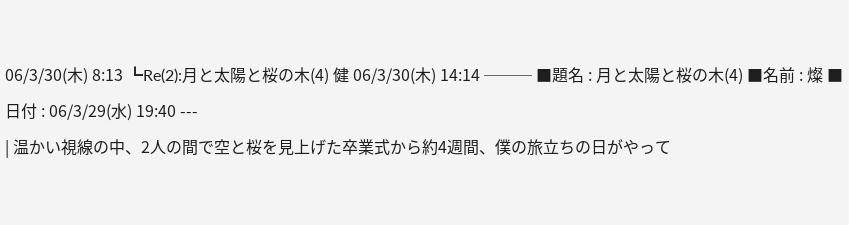06/3/30(木) 8:13 ┗Re(2):月と太陽と桜の木(4) 健 06/3/30(木) 14:14 ─── ■題名 : 月と太陽と桜の木(4) ■名前 : 燦 ■日付 : 06/3/29(水) 19:40 ---
| 温かい視線の中、2人の間で空と桜を見上げた卒業式から約4週間、僕の旅立ちの日がやって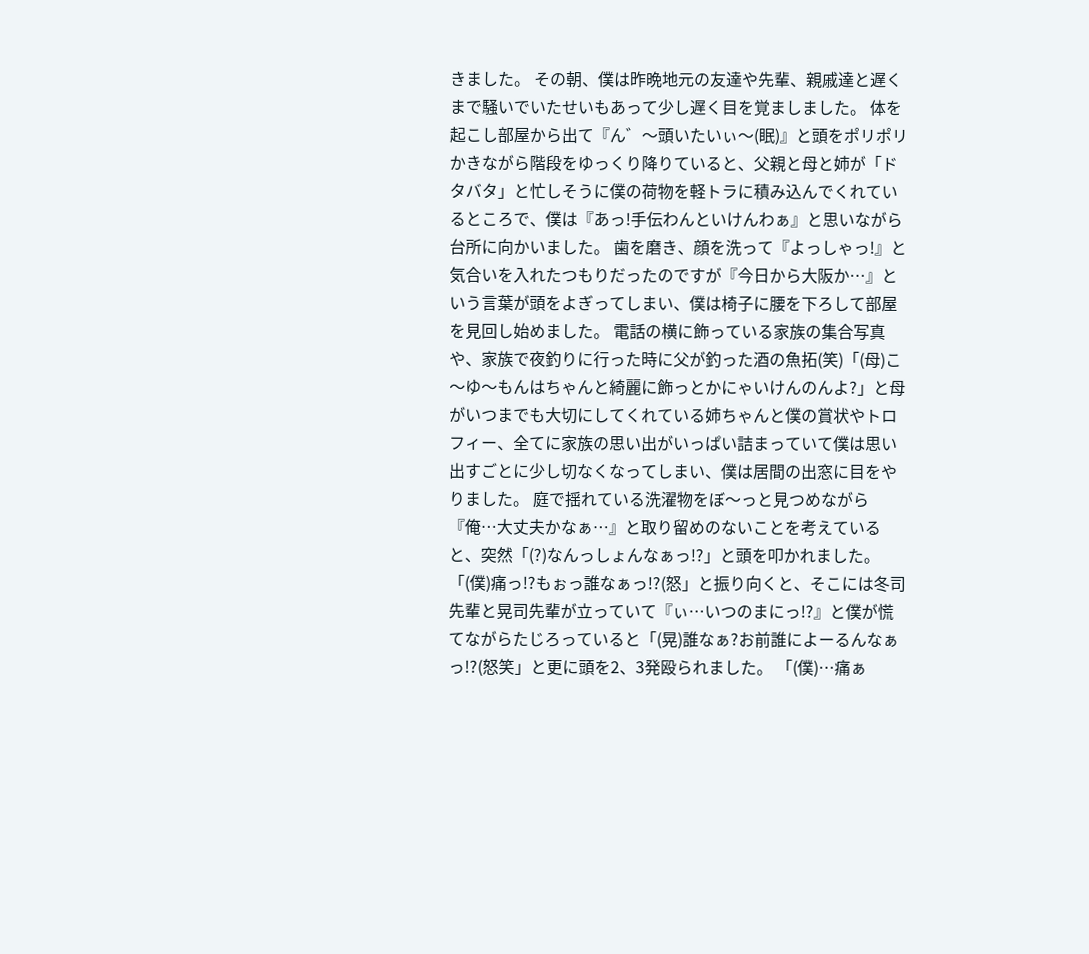きました。 その朝、僕は昨晩地元の友達や先輩、親戚達と遅くまで騒いでいたせいもあって少し遅く目を覚ましました。 体を起こし部屋から出て『ん゛〜頭いたいぃ〜(眠)』と頭をポリポリかきながら階段をゆっくり降りていると、父親と母と姉が「ドタバタ」と忙しそうに僕の荷物を軽トラに積み込んでくれているところで、僕は『あっ!手伝わんといけんわぁ』と思いながら台所に向かいました。 歯を磨き、顔を洗って『よっしゃっ!』と気合いを入れたつもりだったのですが『今日から大阪か…』という言葉が頭をよぎってしまい、僕は椅子に腰を下ろして部屋を見回し始めました。 電話の横に飾っている家族の集合写真や、家族で夜釣りに行った時に父が釣った酒の魚拓(笑)「(母)こ〜ゆ〜もんはちゃんと綺麗に飾っとかにゃいけんのんよ?」と母がいつまでも大切にしてくれている姉ちゃんと僕の賞状やトロフィー、全てに家族の思い出がいっぱい詰まっていて僕は思い出すごとに少し切なくなってしまい、僕は居間の出窓に目をやりました。 庭で揺れている洗濯物をぼ〜っと見つめながら『俺…大丈夫かなぁ…』と取り留めのないことを考えていると、突然「(?)なんっしょんなぁっ!?」と頭を叩かれました。 「(僕)痛っ!?もぉっ誰なぁっ!?(怒」と振り向くと、そこには冬司先輩と晃司先輩が立っていて『ぃ…いつのまにっ!?』と僕が慌てながらたじろっていると「(晃)誰なぁ?お前誰によーるんなぁっ!?(怒笑」と更に頭を2、3発殴られました。 「(僕)…痛ぁ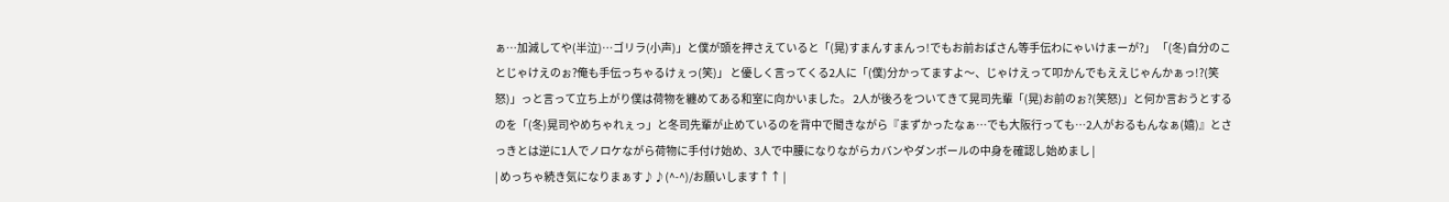ぁ…加減してや(半泣)…ゴリラ(小声)」と僕が頭を押さえていると「(晃)すまんすまんっ!でもお前おばさん等手伝わにゃいけまーが?」 「(冬)自分のことじゃけえのぉ?俺も手伝っちゃるけぇっ(笑)」 と優しく言ってくる2人に「(僕)分かってますよ〜、じゃけえって叩かんでもええじゃんかぁっ!?(笑怒)」っと言って立ち上がり僕は荷物を纏めてある和室に向かいました。 2人が後ろをついてきて晃司先輩「(晃)お前のぉ?(笑怒)」と何か言おうとするのを「(冬)晃司やめちゃれぇっ」と冬司先輩が止めているのを背中で聞きながら『まずかったなぁ…でも大阪行っても…2人がおるもんなぁ(嬉)』とさっきとは逆に1人でノロケながら荷物に手付け始め、3人で中腰になりながらカバンやダンボールの中身を確認し始めまし |
| めっちゃ続き気になりまぁす♪♪(^-^)/お願いします↑↑ |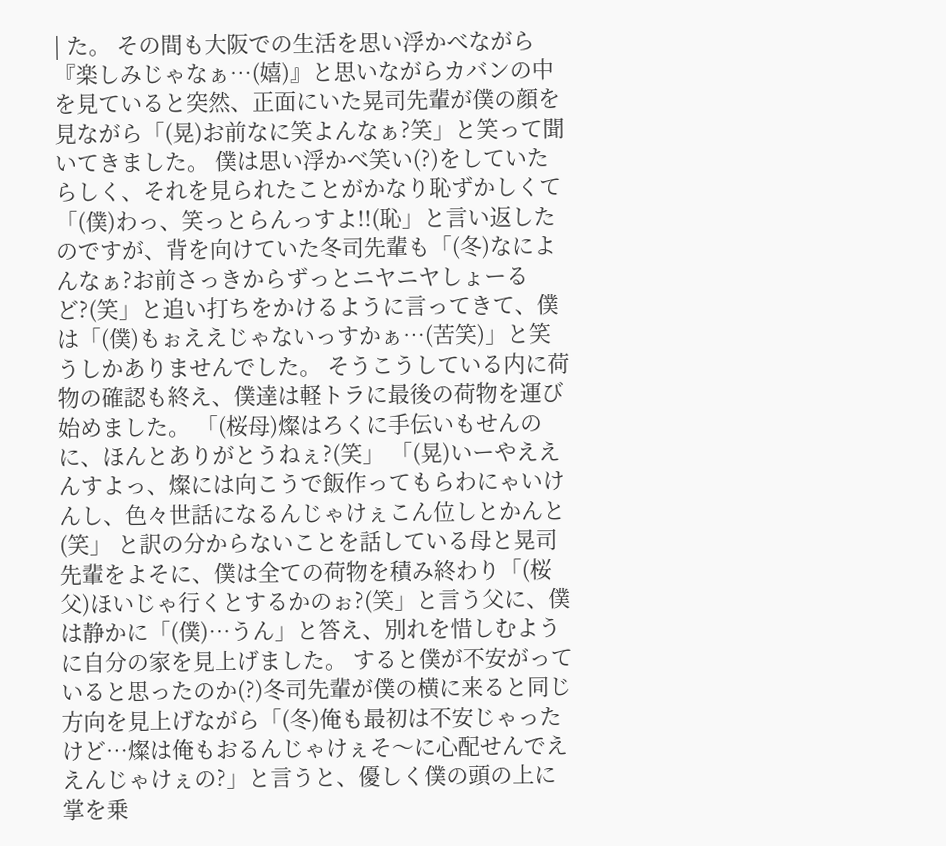| た。 その間も大阪での生活を思い浮かべながら『楽しみじゃなぁ…(嬉)』と思いながらカバンの中を見ていると突然、正面にいた晃司先輩が僕の顔を見ながら「(晃)お前なに笑よんなぁ?笑」と笑って聞いてきました。 僕は思い浮かべ笑い(?)をしていたらしく、それを見られたことがかなり恥ずかしくて「(僕)わっ、笑っとらんっすよ!!(恥」と言い返したのですが、背を向けていた冬司先輩も「(冬)なによんなぁ?お前さっきからずっとニヤニヤしょーるど?(笑」と追い打ちをかけるように言ってきて、僕は「(僕)もぉええじゃないっすかぁ…(苦笑)」と笑うしかありませんでした。 そうこうしている内に荷物の確認も終え、僕達は軽トラに最後の荷物を運び始めました。 「(桜母)燦はろくに手伝いもせんのに、ほんとありがとうねぇ?(笑」 「(晃)いーやええんすよっ、燦には向こうで飯作ってもらわにゃいけんし、色々世話になるんじゃけぇこん位しとかんと(笑」 と訳の分からないことを話している母と晃司先輩をよそに、僕は全ての荷物を積み終わり「(桜父)ほいじゃ行くとするかのぉ?(笑」と言う父に、僕は静かに「(僕)…うん」と答え、別れを惜しむように自分の家を見上げました。 すると僕が不安がっていると思ったのか(?)冬司先輩が僕の横に来ると同じ方向を見上げながら「(冬)俺も最初は不安じゃったけど…燦は俺もおるんじゃけぇそ〜に心配せんでええんじゃけぇの?」と言うと、優しく僕の頭の上に掌を乗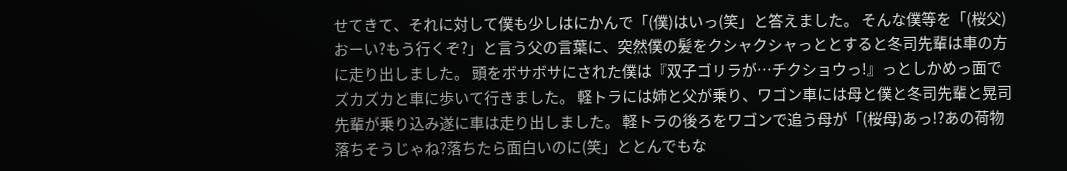せてきて、それに対して僕も少しはにかんで「(僕)はいっ(笑」と答えました。 そんな僕等を「(桜父)おーい?もう行くぞ?」と言う父の言葉に、突然僕の髪をクシャクシャっととすると冬司先輩は車の方に走り出しました。 頭をボサボサにされた僕は『双子ゴリラが…チクショウっ!』っとしかめっ面でズカズカと車に歩いて行きました。 軽トラには姉と父が乗り、ワゴン車には母と僕と冬司先輩と晃司先輩が乗り込み遂に車は走り出しました。 軽トラの後ろをワゴンで追う母が「(桜母)あっ!?あの荷物落ちそうじゃね?落ちたら面白いのに(笑」ととんでもな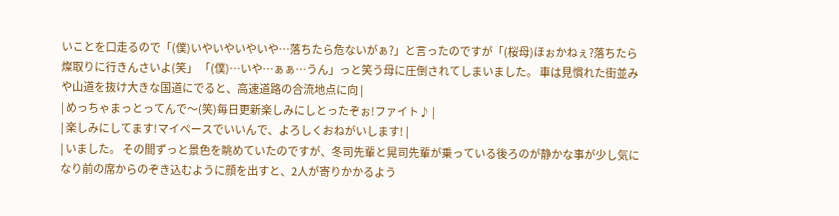いことを口走るので「(僕)いやいやいやいや…落ちたら危ないがぁ?」と言ったのですが「(桜母)ほぉかねぇ?落ちたら燦取りに行きんさいよ(笑」 「(僕)…いや…ぁぁ…うん」っと笑う母に圧倒されてしまいました。 車は見慣れた街並みや山道を抜け大きな国道にでると、高速道路の合流地点に向 |
| めっちゃまっとってんで〜(笑)毎日更新楽しみにしとったぞぉ!ファイト♪ |
| 楽しみにしてます!マイペースでいいんで、よろしくおねがいします! |
| いました。 その間ずっと景色を眺めていたのですが、冬司先輩と晃司先輩が乗っている後ろのが静かな事が少し気になり前の席からのぞき込むように顔を出すと、2人が寄りかかるよう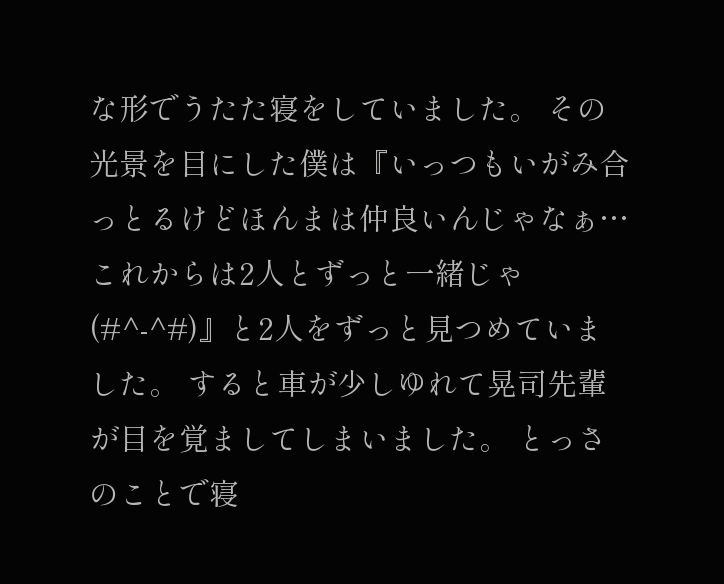な形でうたた寝をしていました。 その光景を目にした僕は『いっつもいがみ合っとるけどほんまは仲良いんじゃなぁ…これからは2人とずっと一緒じゃ(#^-^#)』と2人をずっと見つめていました。 すると車が少しゆれて晃司先輩が目を覚ましてしまいました。 とっさのことで寝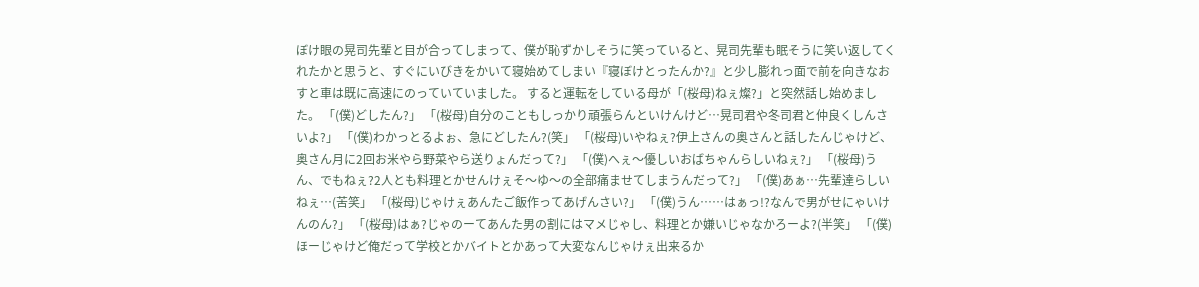ぼけ眼の晃司先輩と目が合ってしまって、僕が恥ずかしそうに笑っていると、晃司先輩も眠そうに笑い返してくれたかと思うと、すぐにいびきをかいて寝始めてしまい『寝ぼけとったんか?』と少し膨れっ面で前を向きなおすと車は既に高速にのっていていました。 すると運転をしている母が「(桜母)ねぇ燦?」と突然話し始めました。 「(僕)どしたん?」 「(桜母)自分のこともしっかり頑張らんといけんけど…晃司君や冬司君と仲良くしんさいよ?」 「(僕)わかっとるよぉ、急にどしたん?(笑」 「(桜母)いやねぇ?伊上さんの奥さんと話したんじゃけど、奥さん月に2回お米やら野菜やら送りょんだって?」 「(僕)へぇ〜優しいおばちゃんらしいねぇ?」 「(桜母)うん、でもねぇ?2人とも料理とかせんけぇそ〜ゆ〜の全部痛ませてしまうんだって?」 「(僕)あぁ…先輩達らしいねぇ…(苦笑」 「(桜母)じゃけぇあんたご飯作ってあげんさい?」 「(僕)うん……はぁっ!?なんで男がせにゃいけんのん?」 「(桜母)はぁ?じゃのーてあんた男の割にはマメじゃし、料理とか嫌いじゃなかろーよ?(半笑」 「(僕)ほーじゃけど俺だって学校とかバイトとかあって大変なんじゃけぇ出来るか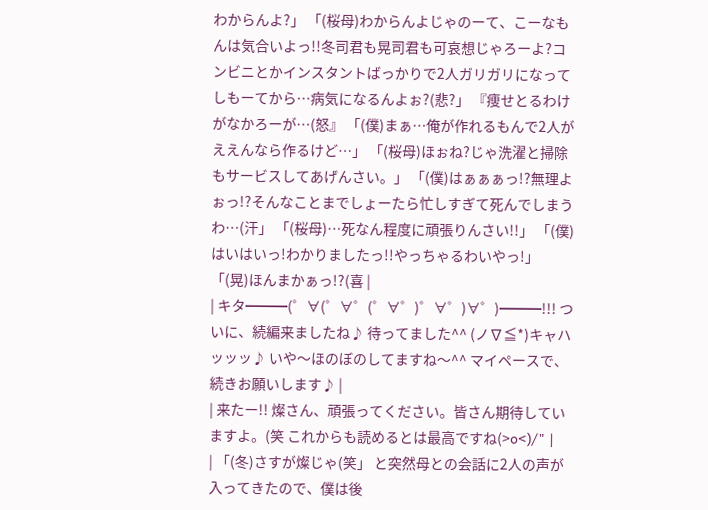わからんよ?」 「(桜母)わからんよじゃのーて、こーなもんは気合いよっ!!冬司君も晃司君も可哀想じゃろーよ?コンビニとかインスタントばっかりで2人ガリガリになってしもーてから…病気になるんよぉ?(悲?」 『痩せとるわけがなかろーが…(怒』 「(僕)まぁ…俺が作れるもんで2人がええんなら作るけど…」 「(桜母)ほぉね?じゃ洗濯と掃除もサービスしてあげんさい。」 「(僕)はぁぁぁっ!?無理よぉっ!?そんなことまでしょーたら忙しすぎて死んでしまうわ…(汗」 「(桜母)…死なん程度に頑張りんさい!!」 「(僕)はいはいっ!わかりましたっ!!やっちゃるわいやっ!」 「(晃)ほんまかぁっ!?(喜 |
| キタ━━━(゜∀(゜∀゜(゜∀゜)゜∀゜)∀゜)━━━!!! ついに、続編来ましたね♪ 待ってました^^ (ノ∇≦*)キャハッッッ♪ いや〜ほのぼのしてますね〜^^ マイペースで、続きお願いします♪ |
| 来たー!! 燦さん、頑張ってください。皆さん期待していますよ。(笑 これからも読めるとは最高ですね(>o<)/" |
| 「(冬)さすが燦じゃ(笑」 と突然母との会話に2人の声が入ってきたので、僕は後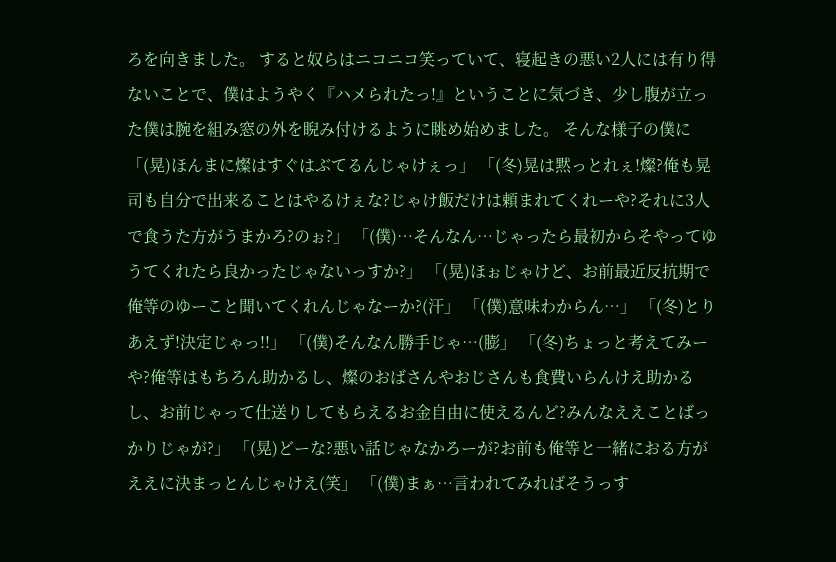ろを向きました。 すると奴らはニコニコ笑っていて、寝起きの悪い2人には有り得ないことで、僕はようやく『ハメられたっ!』ということに気づき、少し腹が立った僕は腕を組み窓の外を睨み付けるように眺め始めました。 そんな様子の僕に「(晃)ほんまに燦はすぐはぶてるんじゃけぇっ」 「(冬)晃は黙っとれぇ!燦?俺も晃司も自分で出来ることはやるけぇな?じゃけ飯だけは頼まれてくれーや?それに3人で食うた方がうまかろ?のぉ?」 「(僕)…そんなん…じゃったら最初からそやってゆうてくれたら良かったじゃないっすか?」 「(晃)ほぉじゃけど、お前最近反抗期で俺等のゆーこと聞いてくれんじゃなーか?(汗」 「(僕)意味わからん…」 「(冬)とりあえず!決定じゃっ!!」 「(僕)そんなん勝手じゃ…(膨」 「(冬)ちょっと考えてみーや?俺等はもちろん助かるし、燦のおばさんやおじさんも食費いらんけえ助かるし、お前じゃって仕送りしてもらえるお金自由に使えるんど?みんなええことばっかりじゃが?」 「(晃)どーな?悪い話じゃなかろーが?お前も俺等と一緒におる方がええに決まっとんじゃけえ(笑」 「(僕)まぁ…言われてみればそうっす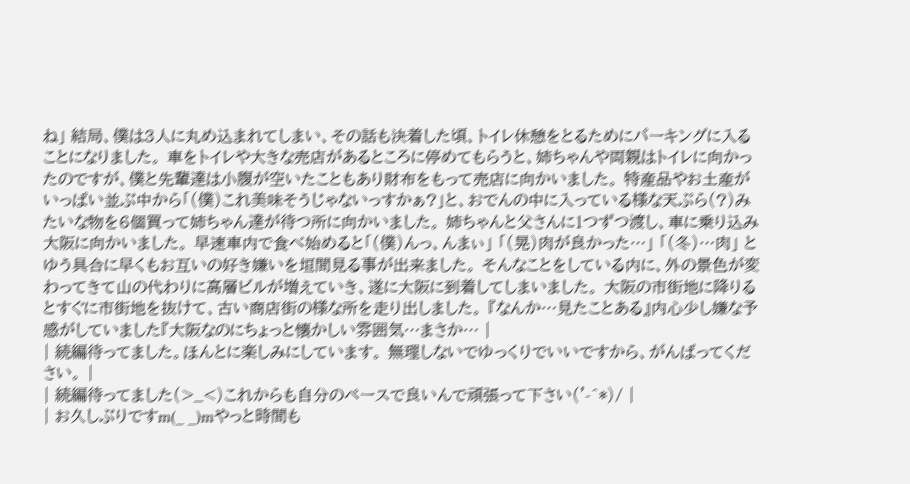ね」 結局、僕は3人に丸め込まれてしまい、その話も決着した頃、トイレ休憩をとるためにパーキングに入ることになりました。 車をトイレや大きな売店があるところに停めてもらうと、姉ちゃんや両親はトイレに向かったのですが、僕と先輩達は小腹が空いたこともあり財布をもって売店に向かいました。 特産品やお土産がいっぱい並ぶ中から「(僕)これ美味そうじゃないっすかぁ?」と、おでんの中に入っている様な天ぷら(?)みたいな物を6個買って姉ちゃん達が待つ所に向かいました。 姉ちゃんと父さんに1つずつ渡し、車に乗り込み大阪に向かいました。 早速車内で食べ始めると「(僕)んっ、んまぃ」 「(晃)肉が良かった…」 「(冬)…肉」 とゆう具合に早くもお互いの好き嫌いを垣間見る事が出来ました。 そんなことをしている内に、外の景色が変わってきて山の代わりに高層ビルが増えていき、遂に大阪に到着してしまいました。 大阪の市街地に降りるとすぐに市街地を抜けて、古い商店街の様な所を走り出しました。 『なんか…見たことある』内心少し嫌な予感がしていました『大阪なのにちょっと懐かしい雰囲気…まさか… |
| 続編待ってました。ほんとに楽しみにしています。 無理しないでゆっくりでいいですから、がんばってください。 |
| 続編待ってました(>_<)これからも自分のペースで良いんで頑張って下さい('-^*)/ |
| お久しぶりですm(_ _)mやっと時間も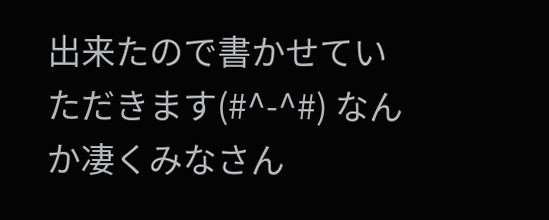出来たので書かせていただきます(#^-^#) なんか凄くみなさん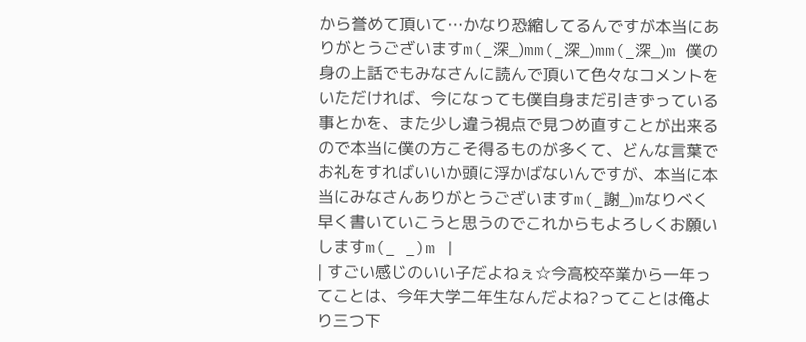から誉めて頂いて…かなり恐縮してるんですが本当にありがとうございますm(_深_)mm(_深_)mm(_深_)m 僕の身の上話でもみなさんに読んで頂いて色々なコメントをいただければ、今になっても僕自身まだ引きずっている事とかを、また少し違う視点で見つめ直すことが出来るので本当に僕の方こそ得るものが多くて、どんな言葉でお礼をすればいいか頭に浮かばないんですが、本当に本当にみなさんありがとうございますm(_謝_)mなりべく早く書いていこうと思うのでこれからもよろしくお願いしますm(_ _)m |
| すごい感じのいい子だよねぇ☆今高校卒業から一年ってことは、今年大学二年生なんだよね?ってことは俺より三つ下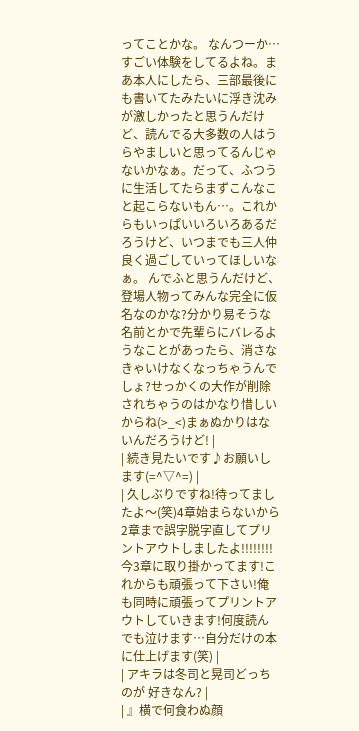ってことかな。 なんつーか…すごい体験をしてるよね。まあ本人にしたら、三部最後にも書いてたみたいに浮き沈みが激しかったと思うんだけど、読んでる大多数の人はうらやましいと思ってるんじゃないかなぁ。だって、ふつうに生活してたらまずこんなこと起こらないもん…。これからもいっぱいいろいろあるだろうけど、いつまでも三人仲良く過ごしていってほしいなぁ。 んでふと思うんだけど、登場人物ってみんな完全に仮名なのかな?分かり易そうな名前とかで先輩らにバレるようなことがあったら、消さなきゃいけなくなっちゃうんでしょ?せっかくの大作が削除されちゃうのはかなり惜しいからね(>_<)まぁぬかりはないんだろうけど! |
| 続き見たいです♪お願いします(=^▽^=) |
| 久しぶりですね!待ってましたよ〜(笑)4章始まらないから2章まで誤字脱字直してプリントアウトしましたよ!!!!!!!!今3章に取り掛かってます!これからも頑張って下さい!俺も同時に頑張ってプリントアウトしていきます!何度読んでも泣けます…自分だけの本に仕上げます(笑) |
| アキラは冬司と晃司どっちのが 好きなん? |
| 』横で何食わぬ顔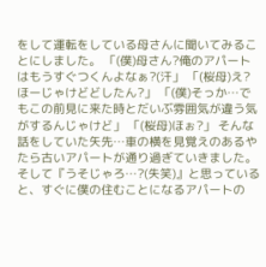をして運転をしている母さんに聞いてみることにしました。 「(僕)母さん?俺のアパートはもうすぐつくんよなぁ?(汗」 「(桜母)え?ほーじゃけどどしたん?」 「(僕)そっか…でもこの前見に来た時とだいぶ雰囲気が違う気がするんじゃけど」 「(桜母)ほぉ?」 そんな話をしていた矢先…車の横を見覚えのあるやたら古いアパートが通り過ぎていきました。 そして『うそじゃろ…?(失笑)』と思っていると、すぐに僕の住むことになるアパートの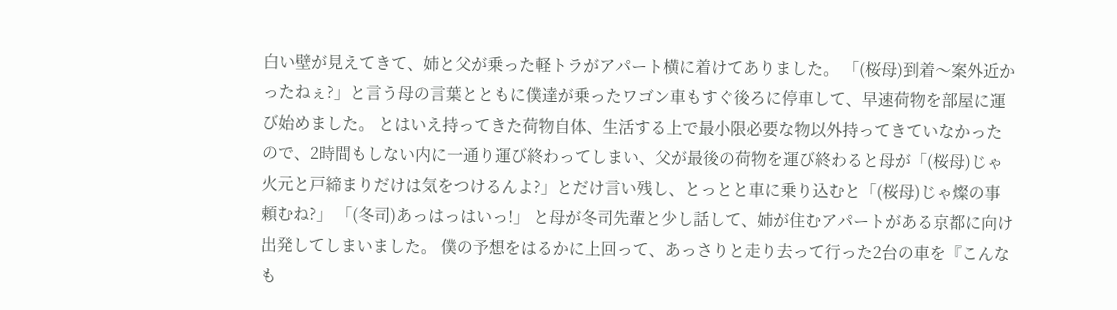白い壁が見えてきて、姉と父が乗った軽トラがアパート横に着けてありました。 「(桜母)到着〜案外近かったねぇ?」と言う母の言葉とともに僕達が乗ったワゴン車もすぐ後ろに停車して、早速荷物を部屋に運び始めました。 とはいえ持ってきた荷物自体、生活する上で最小限必要な物以外持ってきていなかったので、2時間もしない内に一通り運び終わってしまい、父が最後の荷物を運び終わると母が「(桜母)じゃ火元と戸締まりだけは気をつけるんよ?」とだけ言い残し、とっとと車に乗り込むと「(桜母)じゃ燦の事頼むね?」 「(冬司)あっはっはいっ!」 と母が冬司先輩と少し話して、姉が住むアパートがある京都に向け出発してしまいました。 僕の予想をはるかに上回って、あっさりと走り去って行った2台の車を『こんなも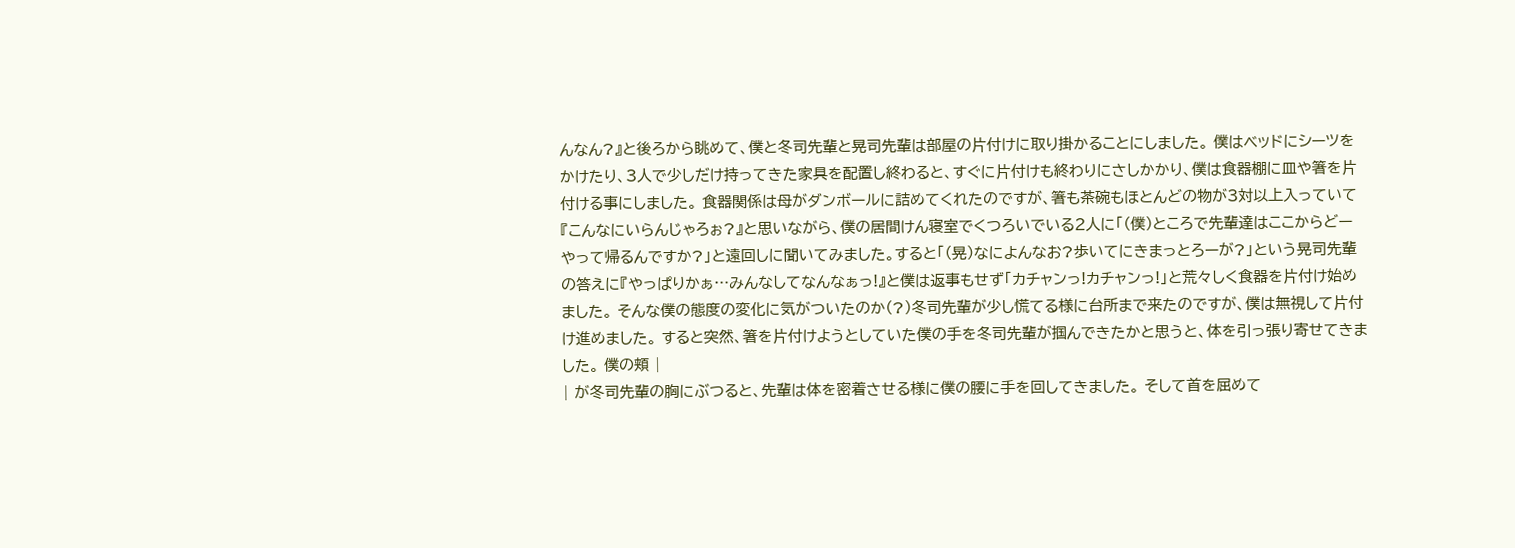んなん?』と後ろから眺めて、僕と冬司先輩と晃司先輩は部屋の片付けに取り掛かることにしました。 僕はベッドにシーツをかけたり、3人で少しだけ持ってきた家具を配置し終わると、すぐに片付けも終わりにさしかかり、僕は食器棚に皿や箸を片付ける事にしました。 食器関係は母がダンボールに詰めてくれたのですが、箸も茶碗もほとんどの物が3対以上入っていて『こんなにいらんじゃろぉ?』と思いながら、僕の居間けん寝室でくつろいでいる2人に「(僕)ところで先輩達はここからどーやって帰るんですか?」と遠回しに聞いてみました。すると「(晃)なによんなお?歩いてにきまっとろーが?」という晃司先輩の答えに『やっぱりかぁ…みんなしてなんなぁっ!』と僕は返事もせず「カチャンっ!カチャンっ!」と荒々しく食器を片付け始めました。 そんな僕の態度の変化に気がついたのか(?)冬司先輩が少し慌てる様に台所まで来たのですが、僕は無視して片付け進めました。 すると突然、箸を片付けようとしていた僕の手を冬司先輩が掴んできたかと思うと、体を引っ張り寄せてきました。 僕の頬 |
| が冬司先輩の胸にぶつると、先輩は体を密着させる様に僕の腰に手を回してきました。 そして首を屈めて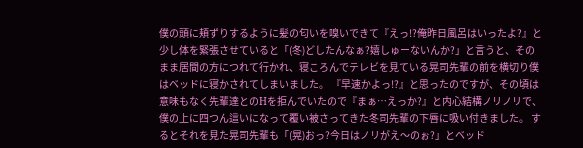僕の頭に頬ずりするように髪の匂いを嗅いできて『えっ!?俺昨日風呂はいったよ?』と少し体を緊張させていると「(冬)どしたんなぁ?嬉しゅーないんか?」と言うと、そのまま居間の方につれて行かれ、寝ころんでテレビを見ている晃司先輩の前を横切り僕はベッドに寝かされてしまいました。 『早速かよっ!?』と思ったのですが、その頃は意味もなく先輩達とのHを拒んでいたので『まぁ…えっか?』と内心結構ノリノリで、僕の上に四つん這いになって覆い被さってきた冬司先輩の下唇に吸い付きました。 するとそれを見た晃司先輩も「(晃)おっ?今日はノリがえ〜のぉ?」とベッド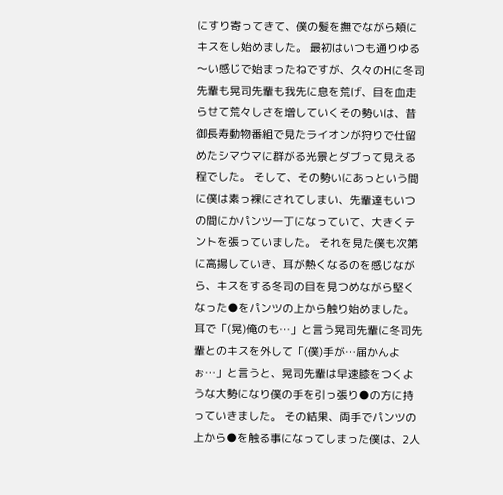にすり寄ってきて、僕の髪を撫でながら頬にキスをし始めました。 最初はいつも通りゆる〜い感じで始まったねですが、久々のHに冬司先輩も晃司先輩も我先に息を荒げ、目を血走らせて荒々しさを増していくその勢いは、昔御長寿動物番組で見たライオンが狩りで仕留めたシマウマに群がる光景とダブって見える程でした。 そして、その勢いにあっという間に僕は素っ裸にされてしまい、先輩達もいつの間にかパンツ一丁になっていて、大きくテントを張っていました。 それを見た僕も次第に高揚していき、耳が熱くなるのを感じながら、キスをする冬司の目を見つめながら堅くなった●をパンツの上から触り始めました。 耳で「(晃)俺のも…」と言う晃司先輩に冬司先輩とのキスを外して「(僕)手が…届かんよぉ…」と言うと、晃司先輩は早速膝をつくような大勢になり僕の手を引っ張り●の方に持っていきました。 その結果、両手でパンツの上から●を触る事になってしまった僕は、2人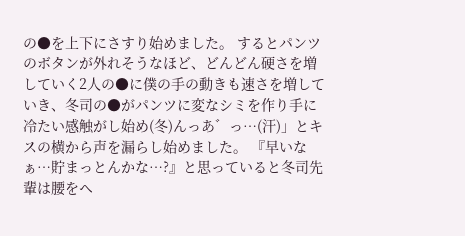の●を上下にさすり始めました。 するとパンツのボタンが外れそうなほど、どんどん硬さを増していく2人の●に僕の手の動きも速さを増していき、冬司の●がパンツに変なシミを作り手に冷たい感触がし始め(冬)んっあ゛っ…(汗)」とキスの横から声を漏らし始めました。 『早いなぁ…貯まっとんかな…?』と思っていると冬司先輩は腰をヘ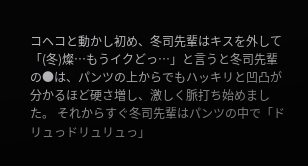コヘコと動かし初め、冬司先輩はキスを外して「(冬)燦…もうイクどっ…」と言うと冬司先輩の●は、パンツの上からでもハッキリと凹凸が分かるほど硬さ増し、激しく脈打ち始めました。 それからすぐ冬司先輩はパンツの中で「ドリュっドリュリュっ」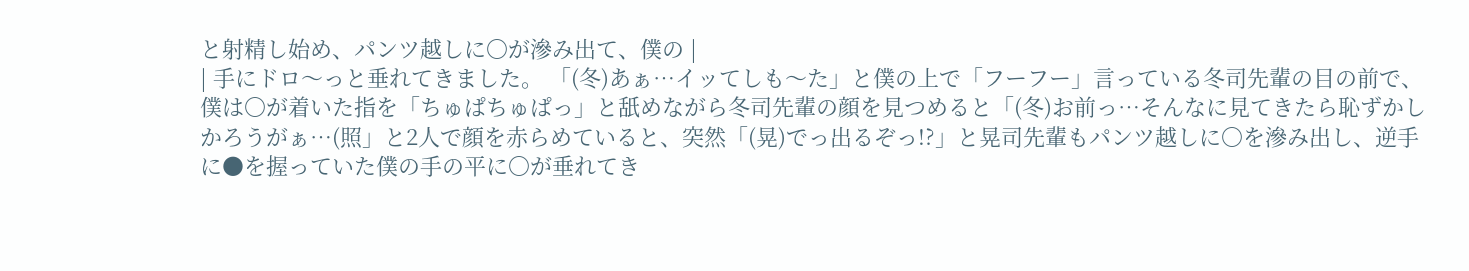と射精し始め、パンツ越しに〇が滲み出て、僕の |
| 手にドロ〜っと垂れてきました。 「(冬)あぁ…イッてしも〜た」と僕の上で「フーフー」言っている冬司先輩の目の前で、僕は〇が着いた指を「ちゅぱちゅぱっ」と舐めながら冬司先輩の顔を見つめると「(冬)お前っ…そんなに見てきたら恥ずかしかろうがぁ…(照」と2人で顔を赤らめていると、突然「(晃)でっ出るぞっ!?」と晃司先輩もパンツ越しに〇を滲み出し、逆手に●を握っていた僕の手の平に〇が垂れてき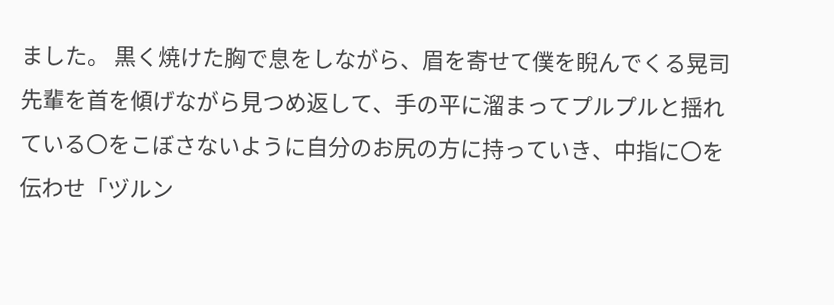ました。 黒く焼けた胸で息をしながら、眉を寄せて僕を睨んでくる晃司先輩を首を傾げながら見つめ返して、手の平に溜まってプルプルと揺れている〇をこぼさないように自分のお尻の方に持っていき、中指に〇を伝わせ「ヅルン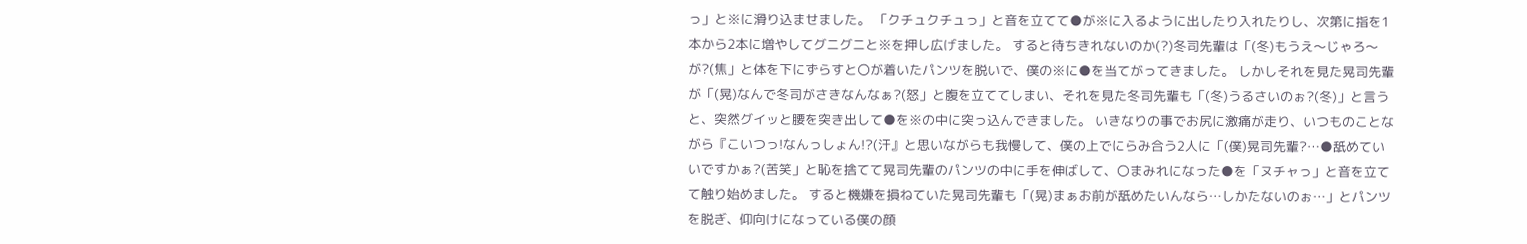っ」と※に滑り込ませました。 「クチュクチュっ」と音を立てて●が※に入るように出したり入れたりし、次第に指を1本から2本に増やしてグニグニと※を押し広げました。 すると待ちきれないのか(?)冬司先輩は「(冬)もうえ〜じゃろ〜が?(焦」と体を下にずらすと〇が着いたパンツを脱いで、僕の※に●を当てがってきました。 しかしそれを見た晃司先輩が「(晃)なんで冬司がさきなんなぁ?(怒」と腹を立ててしまい、それを見た冬司先輩も「(冬)うるさいのぉ?(冬)」と言うと、突然グイッと腰を突き出して●を※の中に突っ込んできました。 いきなりの事でお尻に激痛が走り、いつものことながら『こいつっ!なんっしょん!?(汗』と思いながらも我慢して、僕の上でにらみ合う2人に「(僕)晃司先輩?…●舐めていいですかぁ?(苦笑」と恥を捨てて晃司先輩のパンツの中に手を伸ばして、〇まみれになった●を「ヌチャっ」と音を立てて触り始めました。 すると機嫌を損ねていた晃司先輩も「(晃)まぁお前が舐めたいんなら…しかたないのぉ…」とパンツを脱ぎ、仰向けになっている僕の顔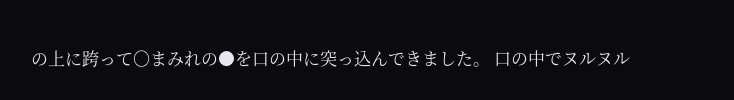の上に跨って〇まみれの●を口の中に突っ込んできました。 口の中でヌルヌル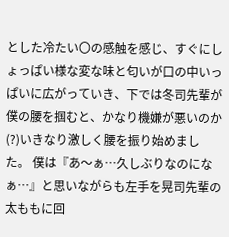とした冷たい〇の感触を感じ、すぐにしょっぱい様な変な味と匂いが口の中いっぱいに広がっていき、下では冬司先輩が僕の腰を掴むと、かなり機嫌が悪いのか(?)いきなり激しく腰を振り始めました。 僕は『あ〜ぁ…久しぶりなのになぁ…』と思いながらも左手を晃司先輩の太ももに回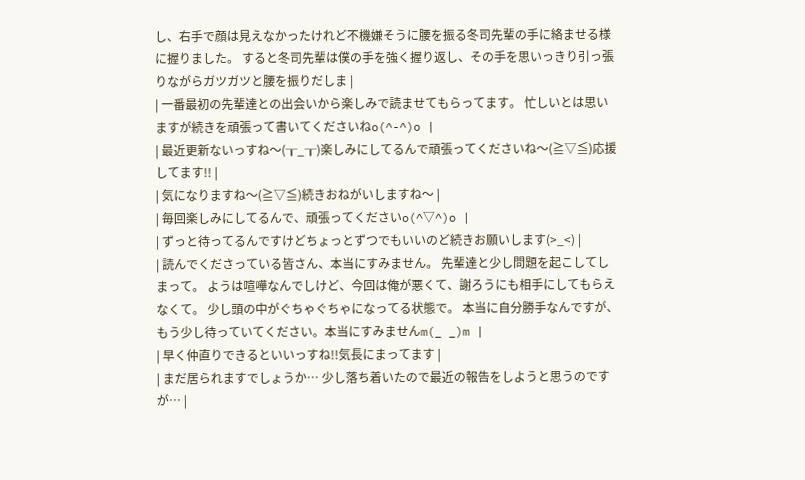し、右手で顔は見えなかったけれど不機嫌そうに腰を振る冬司先輩の手に絡ませる様に握りました。 すると冬司先輩は僕の手を強く握り返し、その手を思いっきり引っ張りながらガツガツと腰を振りだしま |
| 一番最初の先輩達との出会いから楽しみで読ませてもらってます。 忙しいとは思いますが続きを頑張って書いてくださいねo(^-^)o |
| 最近更新ないっすね〜(┰_┰)楽しみにしてるんで頑張ってくださいね〜(≧▽≦)応援してます!! |
| 気になりますね〜(≧▽≦)続きおねがいしますね〜 |
| 毎回楽しみにしてるんで、頑張ってくださいo(^▽^)o |
| ずっと待ってるんですけどちょっとずつでもいいのど続きお願いします(>_<) |
| 読んでくださっている皆さん、本当にすみません。 先輩達と少し問題を起こしてしまって。 ようは喧嘩なんでしけど、今回は俺が悪くて、謝ろうにも相手にしてもらえなくて。 少し頭の中がぐちゃぐちゃになってる状態で。 本当に自分勝手なんですが、もう少し待っていてください。本当にすみませんm(_ _)m |
| 早く仲直りできるといいっすね!!気長にまってます |
| まだ居られますでしょうか… 少し落ち着いたので最近の報告をしようと思うのですが… |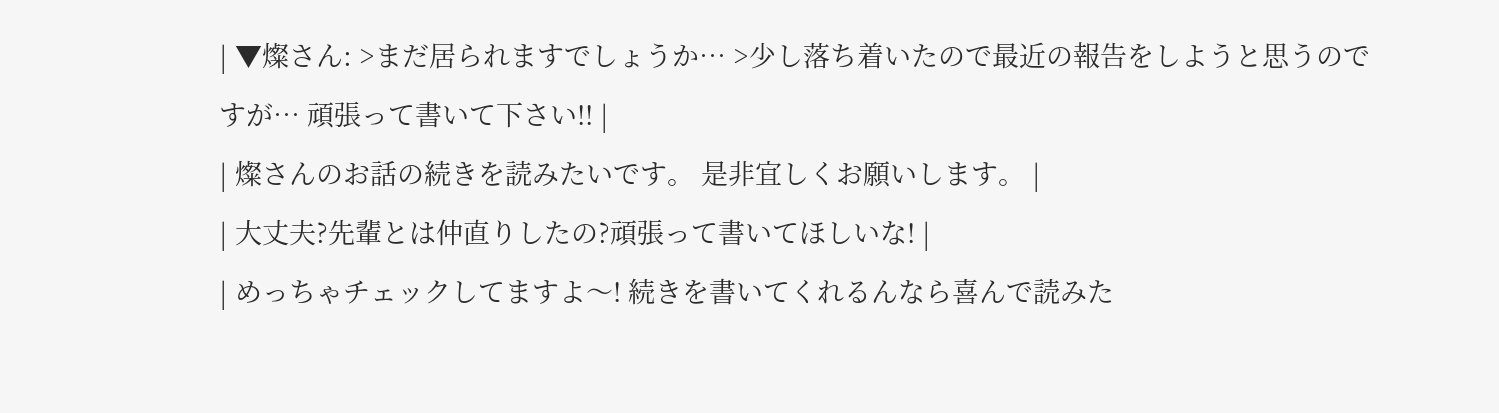| ▼燦さん: >まだ居られますでしょうか… >少し落ち着いたので最近の報告をしようと思うのですが… 頑張って書いて下さい!! |
| 燦さんのお話の続きを読みたいです。 是非宜しくお願いします。 |
| 大丈夫?先輩とは仲直りしたの?頑張って書いてほしいな! |
| めっちゃチェックしてますよ〜! 続きを書いてくれるんなら喜んで読みた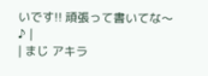いです!! 頑張って書いてな〜♪ |
| まじ アキラ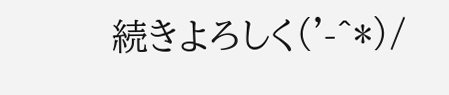続きよろしく('-^*)/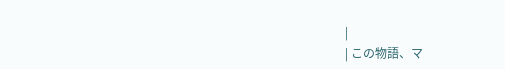|
| この物語、マ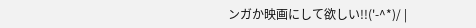ンガか映画にして欲しい!!('-^*)/ |